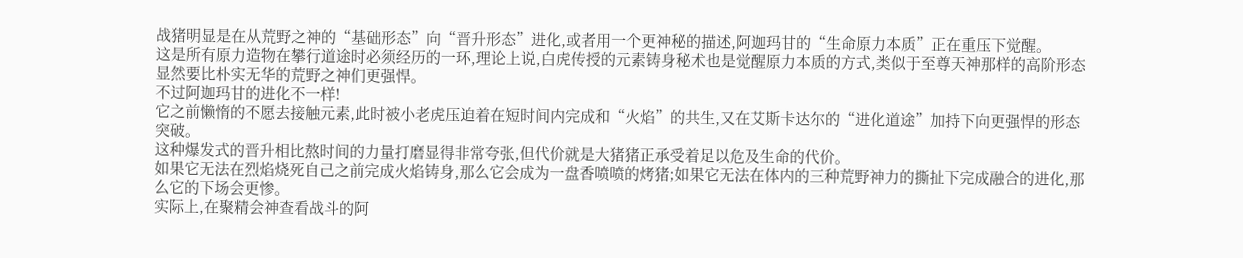战猪明显是在从荒野之神的“基础形态”向“晋升形态”进化,或者用一个更神秘的描述,阿迦玛甘的“生命原力本质”正在重压下觉醒。
这是所有原力造物在攀行道途时必须经历的一环,理论上说,白虎传授的元素铸身秘术也是觉醒原力本质的方式,类似于至尊天神那样的高阶形态显然要比朴实无华的荒野之神们更强悍。
不过阿迦玛甘的进化不一样!
它之前懒惰的不愿去接触元素,此时被小老虎压迫着在短时间内完成和“火焰”的共生,又在艾斯卡达尔的“进化道途”加持下向更强悍的形态突破。
这种爆发式的晋升相比熬时间的力量打磨显得非常夸张,但代价就是大猪猪正承受着足以危及生命的代价。
如果它无法在烈焰烧死自己之前完成火焰铸身,那么它会成为一盘香喷喷的烤猪;如果它无法在体内的三种荒野神力的撕扯下完成融合的进化,那么它的下场会更惨。
实际上,在聚精会神查看战斗的阿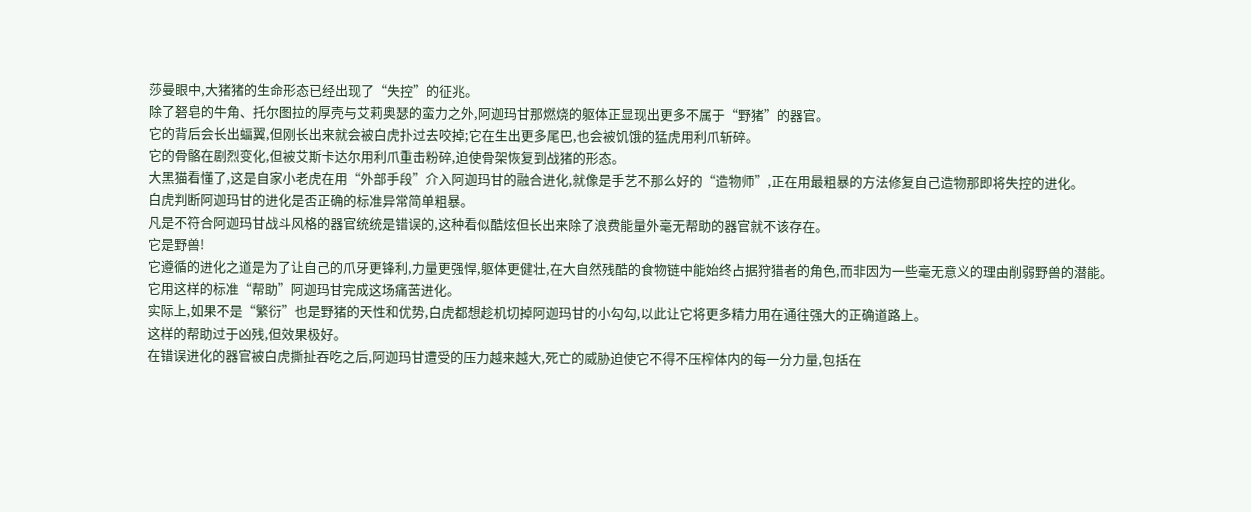莎曼眼中,大猪猪的生命形态已经出现了“失控”的征兆。
除了砮皂的牛角、托尔图拉的厚壳与艾莉奥瑟的蛮力之外,阿迦玛甘那燃烧的躯体正显现出更多不属于“野猪”的器官。
它的背后会长出蝠翼,但刚长出来就会被白虎扑过去咬掉;它在生出更多尾巴,也会被饥饿的猛虎用利爪斩碎。
它的骨骼在剧烈变化,但被艾斯卡达尔用利爪重击粉碎,迫使骨架恢复到战猪的形态。
大黑猫看懂了,这是自家小老虎在用“外部手段”介入阿迦玛甘的融合进化,就像是手艺不那么好的“造物师”,正在用最粗暴的方法修复自己造物那即将失控的进化。
白虎判断阿迦玛甘的进化是否正确的标准异常简单粗暴。
凡是不符合阿迦玛甘战斗风格的器官统统是错误的,这种看似酷炫但长出来除了浪费能量外毫无帮助的器官就不该存在。
它是野兽!
它遵循的进化之道是为了让自己的爪牙更锋利,力量更强悍,躯体更健壮,在大自然残酷的食物链中能始终占据狩猎者的角色,而非因为一些毫无意义的理由削弱野兽的潜能。
它用这样的标准“帮助”阿迦玛甘完成这场痛苦进化。
实际上,如果不是“繁衍”也是野猪的天性和优势,白虎都想趁机切掉阿迦玛甘的小勾勾,以此让它将更多精力用在通往强大的正确道路上。
这样的帮助过于凶残,但效果极好。
在错误进化的器官被白虎撕扯吞吃之后,阿迦玛甘遭受的压力越来越大,死亡的威胁迫使它不得不压榨体内的每一分力量,包括在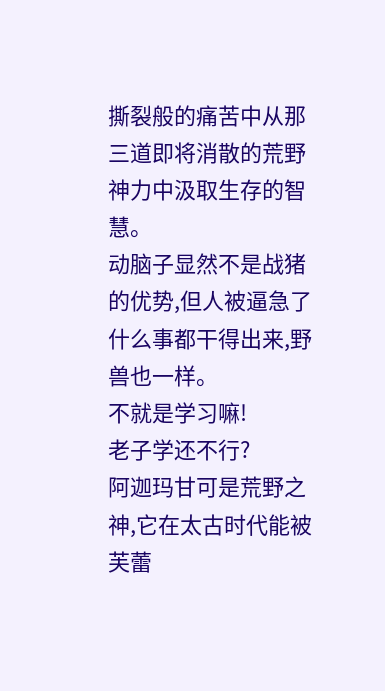撕裂般的痛苦中从那三道即将消散的荒野神力中汲取生存的智慧。
动脑子显然不是战猪的优势,但人被逼急了什么事都干得出来,野兽也一样。
不就是学习嘛!
老子学还不行?
阿迦玛甘可是荒野之神,它在太古时代能被芙蕾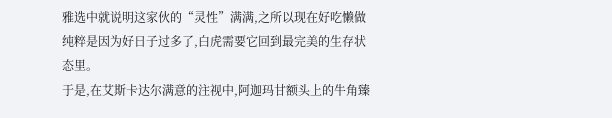雅选中就说明这家伙的“灵性”满满,之所以现在好吃懒做纯粹是因为好日子过多了,白虎需要它回到最完美的生存状态里。
于是,在艾斯卡达尔满意的注视中,阿迦玛甘额头上的牛角臻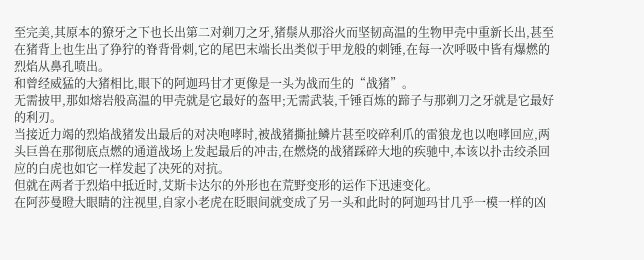至完美,其原本的獠牙之下也长出第二对剃刀之牙,猪鬃从那浴火而坚韧高温的生物甲壳中重新长出,甚至在猪背上也生出了狰狞的脊背骨刺,它的尾巴末端长出类似于甲龙般的刺锤,在每一次呼吸中皆有爆燃的烈焰从鼻孔喷出。
和曾经威猛的大猪相比,眼下的阿迦玛甘才更像是一头为战而生的“战猪”。
无需披甲,那如熔岩般高温的甲壳就是它最好的盔甲;无需武装,千锤百炼的蹄子与那剃刀之牙就是它最好的利刃。
当接近力竭的烈焰战猪发出最后的对决咆哮时,被战猪撕扯鳞片甚至咬碎利爪的雷狼龙也以咆哮回应,两头巨兽在那彻底点燃的通道战场上发起最后的冲击,在燃烧的战猪踩碎大地的疾驰中,本该以扑击绞杀回应的白虎也如它一样发起了决死的对抗。
但就在两者于烈焰中抵近时,艾斯卡达尔的外形也在荒野变形的运作下迅速变化。
在阿莎曼瞪大眼睛的注视里,自家小老虎在眨眼间就变成了另一头和此时的阿迦玛甘几乎一模一样的凶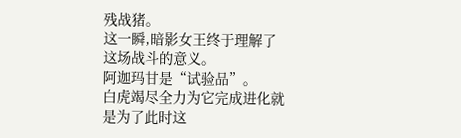残战猪。
这一瞬,暗影女王终于理解了这场战斗的意义。
阿迦玛甘是“试验品”。
白虎竭尽全力为它完成进化就是为了此时这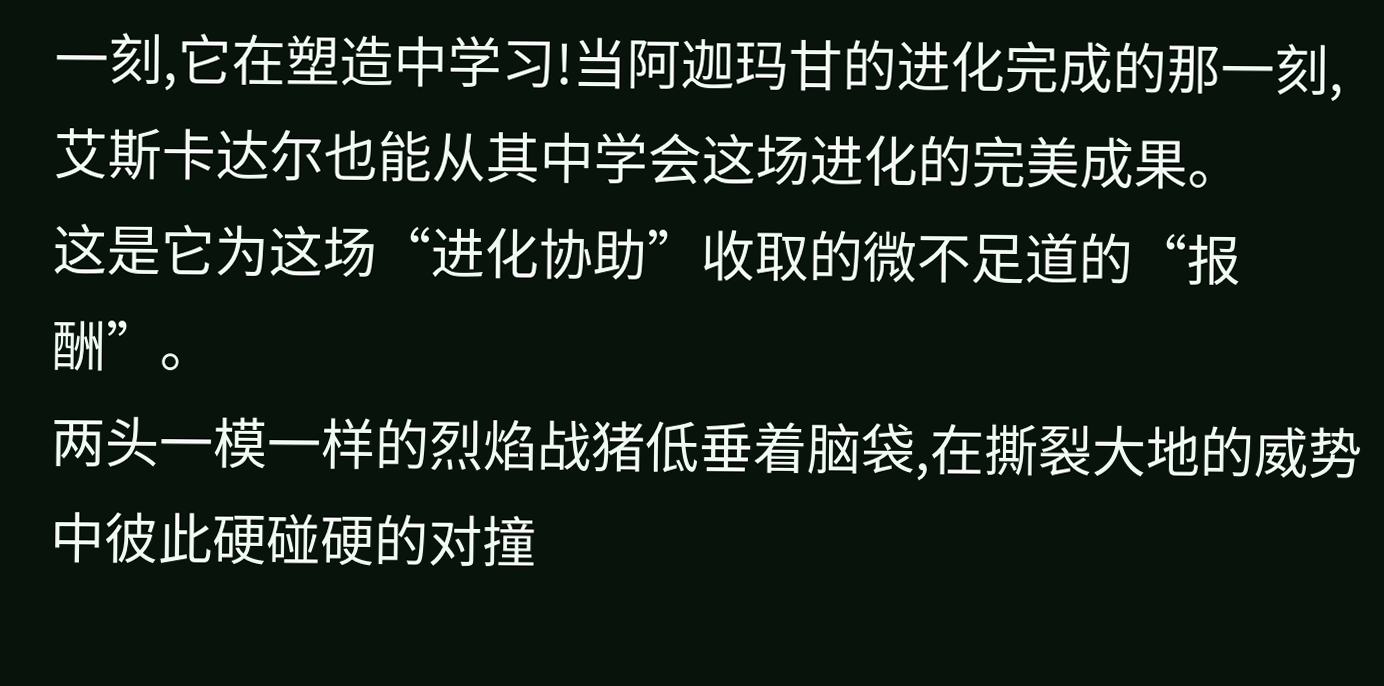一刻,它在塑造中学习!当阿迦玛甘的进化完成的那一刻,艾斯卡达尔也能从其中学会这场进化的完美成果。
这是它为这场“进化协助”收取的微不足道的“报酬”。
两头一模一样的烈焰战猪低垂着脑袋,在撕裂大地的威势中彼此硬碰硬的对撞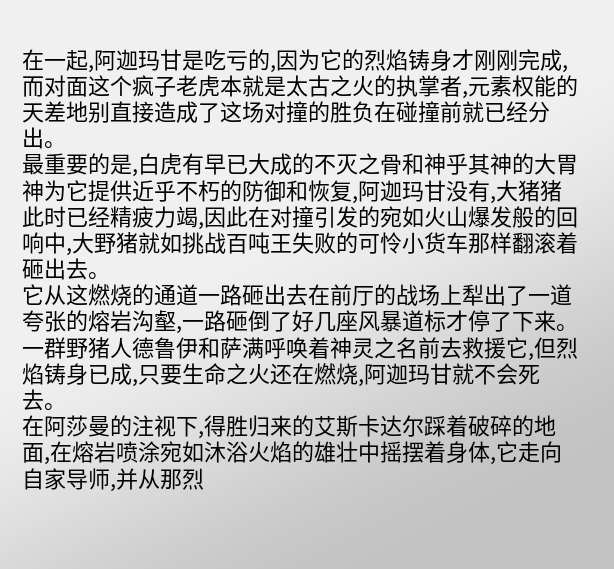在一起,阿迦玛甘是吃亏的,因为它的烈焰铸身才刚刚完成,而对面这个疯子老虎本就是太古之火的执掌者,元素权能的天差地别直接造成了这场对撞的胜负在碰撞前就已经分出。
最重要的是,白虎有早已大成的不灭之骨和神乎其神的大胃神为它提供近乎不朽的防御和恢复,阿迦玛甘没有,大猪猪此时已经精疲力竭,因此在对撞引发的宛如火山爆发般的回响中,大野猪就如挑战百吨王失败的可怜小货车那样翻滚着砸出去。
它从这燃烧的通道一路砸出去在前厅的战场上犁出了一道夸张的熔岩沟壑,一路砸倒了好几座风暴道标才停了下来。
一群野猪人德鲁伊和萨满呼唤着神灵之名前去救援它,但烈焰铸身已成,只要生命之火还在燃烧,阿迦玛甘就不会死去。
在阿莎曼的注视下,得胜归来的艾斯卡达尔踩着破碎的地面,在熔岩喷涂宛如沐浴火焰的雄壮中摇摆着身体,它走向自家导师,并从那烈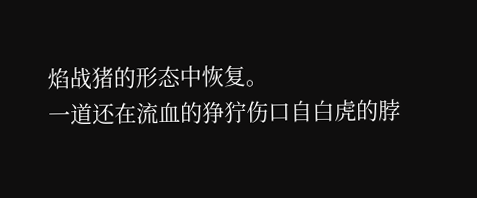焰战猪的形态中恢复。
一道还在流血的狰狞伤口自白虎的脖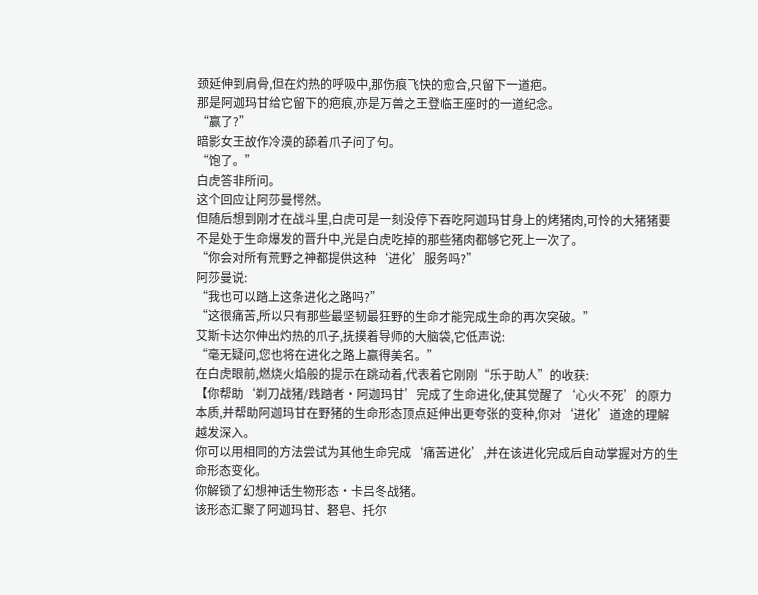颈延伸到肩骨,但在灼热的呼吸中,那伤痕飞快的愈合,只留下一道疤。
那是阿迦玛甘给它留下的疤痕,亦是万兽之王登临王座时的一道纪念。
“赢了?”
暗影女王故作冷漠的舔着爪子问了句。
“饱了。”
白虎答非所问。
这个回应让阿莎曼愕然。
但随后想到刚才在战斗里,白虎可是一刻没停下吞吃阿迦玛甘身上的烤猪肉,可怜的大猪猪要不是处于生命爆发的晋升中,光是白虎吃掉的那些猪肉都够它死上一次了。
“你会对所有荒野之神都提供这种‘进化’服务吗?”
阿莎曼说:
“我也可以踏上这条进化之路吗?”
“这很痛苦,所以只有那些最坚韧最狂野的生命才能完成生命的再次突破。”
艾斯卡达尔伸出灼热的爪子,抚摸着导师的大脑袋,它低声说:
“毫无疑问,您也将在进化之路上赢得美名。”
在白虎眼前,燃烧火焰般的提示在跳动着,代表着它刚刚“乐于助人”的收获:
【你帮助‘剃刀战猪/践踏者·阿迦玛甘’完成了生命进化,使其觉醒了‘心火不死’的原力本质,并帮助阿迦玛甘在野猪的生命形态顶点延伸出更夸张的变种,你对‘进化’道途的理解越发深入。
你可以用相同的方法尝试为其他生命完成‘痛苦进化’,并在该进化完成后自动掌握对方的生命形态变化。
你解锁了幻想神话生物形态·卡吕冬战猪。
该形态汇聚了阿迦玛甘、砮皂、托尔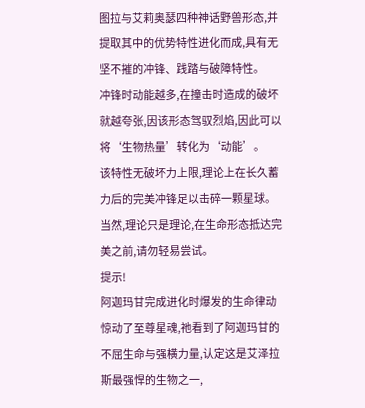图拉与艾莉奥瑟四种神话野兽形态,并提取其中的优势特性进化而成,具有无坚不摧的冲锋、践踏与破障特性。
冲锋时动能越多,在撞击时造成的破坏就越夸张,因该形态驾驭烈焰,因此可以将‘生物热量’转化为‘动能’。
该特性无破坏力上限,理论上在长久蓄力后的完美冲锋足以击碎一颗星球。
当然,理论只是理论,在生命形态抵达完美之前,请勿轻易尝试。
提示!
阿迦玛甘完成进化时爆发的生命律动惊动了至尊星魂,祂看到了阿迦玛甘的不屈生命与强横力量,认定这是艾泽拉斯最强悍的生物之一,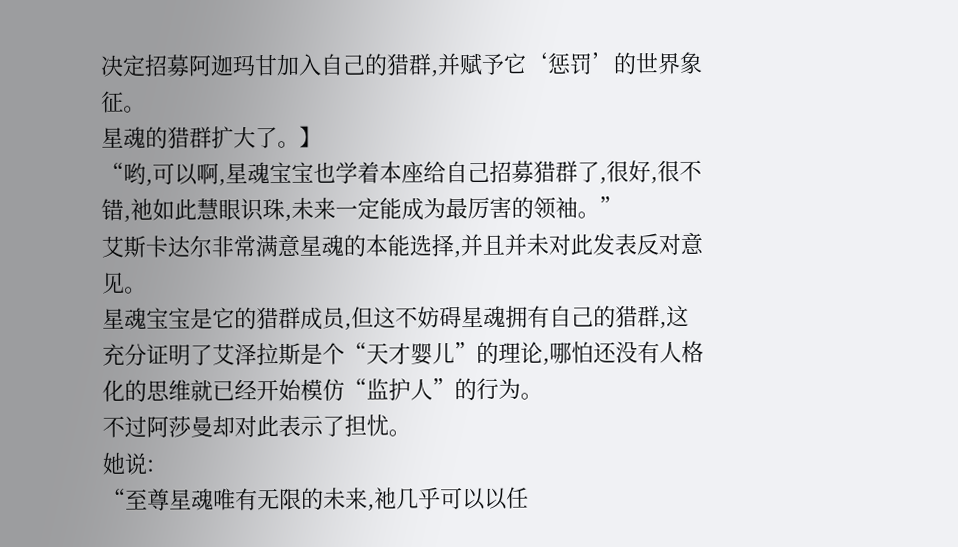决定招募阿迦玛甘加入自己的猎群,并赋予它‘惩罚’的世界象征。
星魂的猎群扩大了。】
“哟,可以啊,星魂宝宝也学着本座给自己招募猎群了,很好,很不错,祂如此慧眼识珠,未来一定能成为最厉害的领袖。”
艾斯卡达尔非常满意星魂的本能选择,并且并未对此发表反对意见。
星魂宝宝是它的猎群成员,但这不妨碍星魂拥有自己的猎群,这充分证明了艾泽拉斯是个“天才婴儿”的理论,哪怕还没有人格化的思维就已经开始模仿“监护人”的行为。
不过阿莎曼却对此表示了担忧。
她说:
“至尊星魂唯有无限的未来,祂几乎可以以任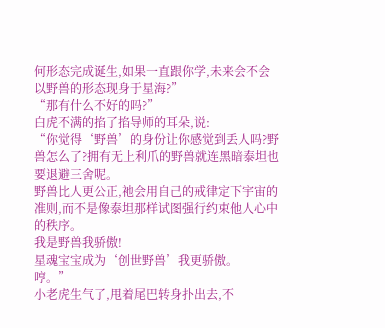何形态完成诞生,如果一直跟你学,未来会不会以野兽的形态现身于星海?”
“那有什么不好的吗?”
白虎不满的掐了掐导师的耳朵,说:
“你觉得‘野兽’的身份让你感觉到丢人吗?野兽怎么了?拥有无上利爪的野兽就连黑暗泰坦也要退避三舍呢。
野兽比人更公正,祂会用自己的戒律定下宇宙的准则,而不是像泰坦那样试图强行约束他人心中的秩序。
我是野兽我骄傲!
星魂宝宝成为‘创世野兽’我更骄傲。
哼。”
小老虎生气了,甩着尾巴转身扑出去,不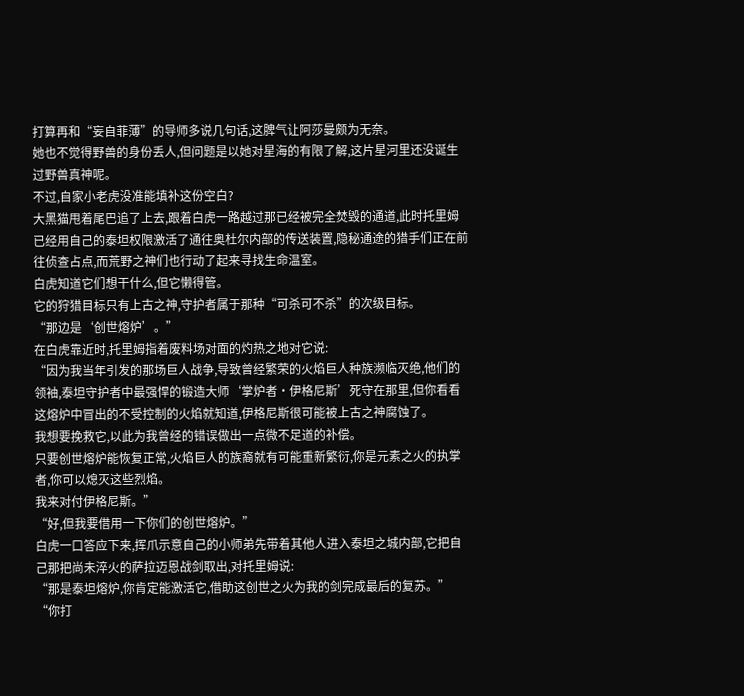打算再和“妄自菲薄”的导师多说几句话,这脾气让阿莎曼颇为无奈。
她也不觉得野兽的身份丢人,但问题是以她对星海的有限了解,这片星河里还没诞生过野兽真神呢。
不过,自家小老虎没准能填补这份空白?
大黑猫甩着尾巴追了上去,跟着白虎一路越过那已经被完全焚毁的通道,此时托里姆已经用自己的泰坦权限激活了通往奥杜尔内部的传送装置,隐秘通途的猎手们正在前往侦查占点,而荒野之神们也行动了起来寻找生命温室。
白虎知道它们想干什么,但它懒得管。
它的狩猎目标只有上古之神,守护者属于那种“可杀可不杀”的次级目标。
“那边是‘创世熔炉’。”
在白虎靠近时,托里姆指着废料场对面的灼热之地对它说:
“因为我当年引发的那场巨人战争,导致曾经繁荣的火焰巨人种族濒临灭绝,他们的领袖,泰坦守护者中最强悍的锻造大师‘掌炉者·伊格尼斯’死守在那里,但你看看这熔炉中冒出的不受控制的火焰就知道,伊格尼斯很可能被上古之神腐蚀了。
我想要挽救它,以此为我曾经的错误做出一点微不足道的补偿。
只要创世熔炉能恢复正常,火焰巨人的族裔就有可能重新繁衍,你是元素之火的执掌者,你可以熄灭这些烈焰。
我来对付伊格尼斯。”
“好,但我要借用一下你们的创世熔炉。”
白虎一口答应下来,挥爪示意自己的小师弟先带着其他人进入泰坦之城内部,它把自己那把尚未淬火的萨拉迈恩战剑取出,对托里姆说:
“那是泰坦熔炉,你肯定能激活它,借助这创世之火为我的剑完成最后的复苏。”
“你打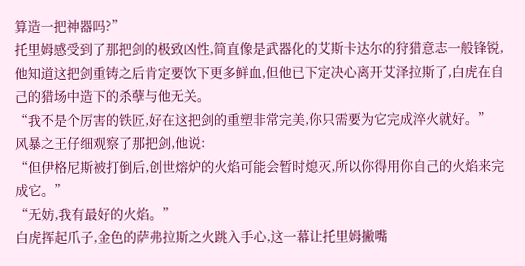算造一把神器吗?”
托里姆感受到了那把剑的极致凶性,简直像是武器化的艾斯卡达尔的狩猎意志一般锋锐,他知道这把剑重铸之后肯定要饮下更多鲜血,但他已下定决心离开艾泽拉斯了,白虎在自己的猎场中造下的杀孽与他无关。
“我不是个厉害的铁匠,好在这把剑的重塑非常完美,你只需要为它完成淬火就好。”
风暴之王仔细观察了那把剑,他说:
“但伊格尼斯被打倒后,创世熔炉的火焰可能会暂时熄灭,所以你得用你自己的火焰来完成它。”
“无妨,我有最好的火焰。”
白虎挥起爪子,金色的萨弗拉斯之火跳入手心,这一幕让托里姆撇嘴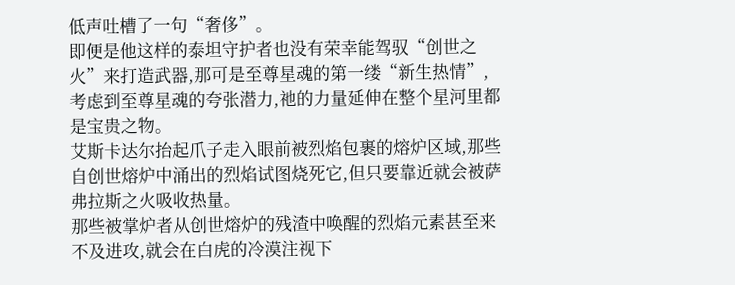低声吐槽了一句“奢侈”。
即便是他这样的泰坦守护者也没有荣幸能驾驭“创世之火”来打造武器,那可是至尊星魂的第一缕“新生热情”,考虑到至尊星魂的夸张潜力,祂的力量延伸在整个星河里都是宝贵之物。
艾斯卡达尔抬起爪子走入眼前被烈焰包裹的熔炉区域,那些自创世熔炉中涌出的烈焰试图烧死它,但只要靠近就会被萨弗拉斯之火吸收热量。
那些被掌炉者从创世熔炉的残渣中唤醒的烈焰元素甚至来不及进攻,就会在白虎的冷漠注视下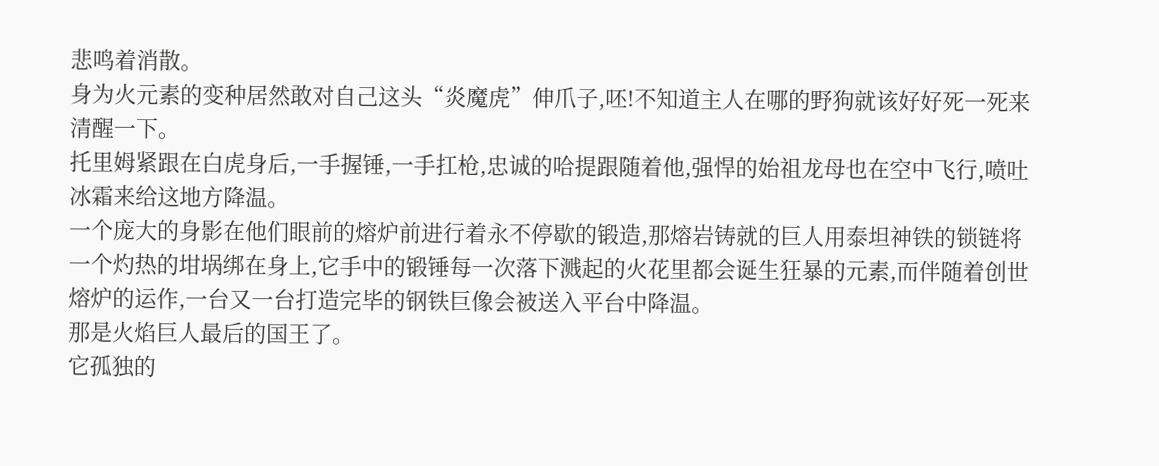悲鸣着消散。
身为火元素的变种居然敢对自己这头“炎魔虎”伸爪子,呸!不知道主人在哪的野狗就该好好死一死来清醒一下。
托里姆紧跟在白虎身后,一手握锤,一手扛枪,忠诚的哈提跟随着他,强悍的始祖龙母也在空中飞行,喷吐冰霜来给这地方降温。
一个庞大的身影在他们眼前的熔炉前进行着永不停歇的锻造,那熔岩铸就的巨人用泰坦神铁的锁链将一个灼热的坩埚绑在身上,它手中的锻锤每一次落下溅起的火花里都会诞生狂暴的元素,而伴随着创世熔炉的运作,一台又一台打造完毕的钢铁巨像会被送入平台中降温。
那是火焰巨人最后的国王了。
它孤独的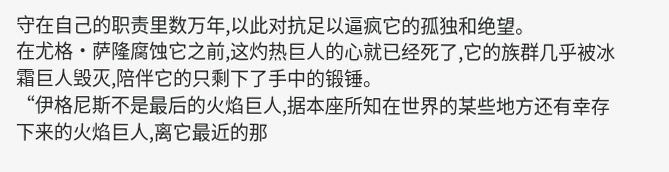守在自己的职责里数万年,以此对抗足以逼疯它的孤独和绝望。
在尤格·萨隆腐蚀它之前,这灼热巨人的心就已经死了,它的族群几乎被冰霜巨人毁灭,陪伴它的只剩下了手中的锻锤。
“伊格尼斯不是最后的火焰巨人,据本座所知在世界的某些地方还有幸存下来的火焰巨人,离它最近的那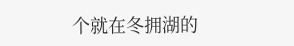个就在冬拥湖的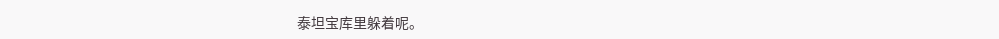泰坦宝库里躲着呢。